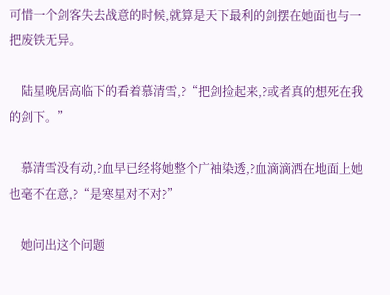可惜一个剑客失去战意的时候,就算是天下最利的剑摆在她面也与一把废铁无异。

    陆星晚居高临下的看着慕清雪,?“把剑捡起来,?或者真的想死在我的剑下。”

    慕清雪没有动,?血早已经将她整个广袖染透,?血滴滴洒在地面上她也毫不在意,?“是寒星对不对?”

    她问出这个问题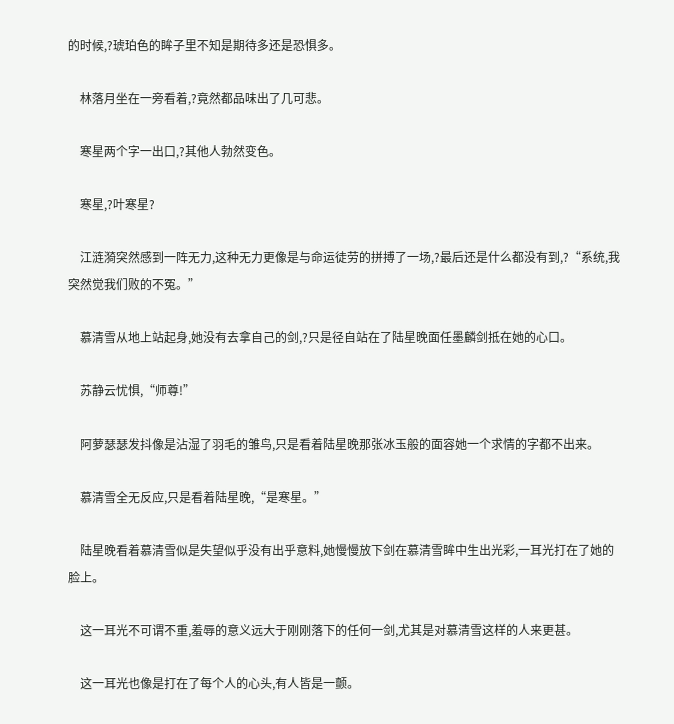的时候,?琥珀色的眸子里不知是期待多还是恐惧多。

    林落月坐在一旁看着,?竟然都品味出了几可悲。

    寒星两个字一出口,?其他人勃然变色。

    寒星,?叶寒星?

    江涟漪突然感到一阵无力,这种无力更像是与命运徒劳的拼搏了一场,?最后还是什么都没有到,?“系统,我突然觉我们败的不冤。”

    慕清雪从地上站起身,她没有去拿自己的剑,?只是径自站在了陆星晚面任墨麟剑抵在她的心口。

    苏静云忧惧,“师尊!”

    阿萝瑟瑟发抖像是沾湿了羽毛的雏鸟,只是看着陆星晚那张冰玉般的面容她一个求情的字都不出来。

    慕清雪全无反应,只是看着陆星晚,“是寒星。”

    陆星晚看着慕清雪似是失望似乎没有出乎意料,她慢慢放下剑在慕清雪眸中生出光彩,一耳光打在了她的脸上。

    这一耳光不可谓不重,羞辱的意义远大于刚刚落下的任何一剑,尤其是对慕清雪这样的人来更甚。

    这一耳光也像是打在了每个人的心头,有人皆是一颤。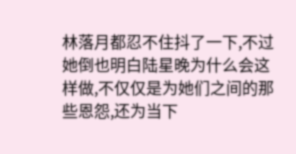林落月都忍不住抖了一下,不过她倒也明白陆星晚为什么会这样做,不仅仅是为她们之间的那些恩怨,还为当下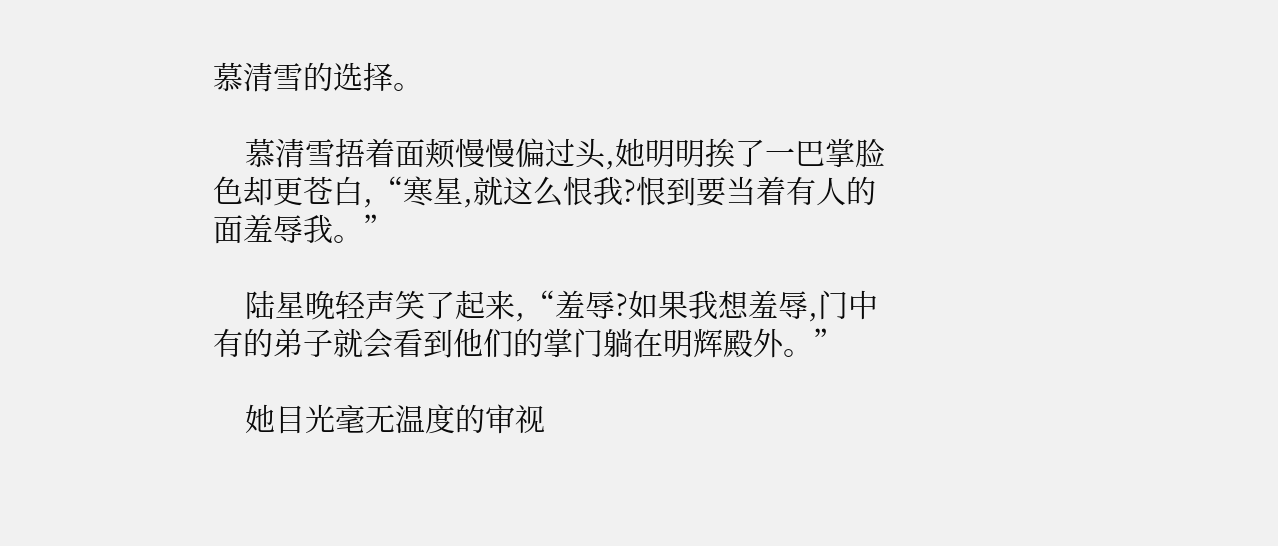慕清雪的选择。

    慕清雪捂着面颊慢慢偏过头,她明明挨了一巴掌脸色却更苍白,“寒星,就这么恨我?恨到要当着有人的面羞辱我。”

    陆星晚轻声笑了起来,“羞辱?如果我想羞辱,门中有的弟子就会看到他们的掌门躺在明辉殿外。”

    她目光毫无温度的审视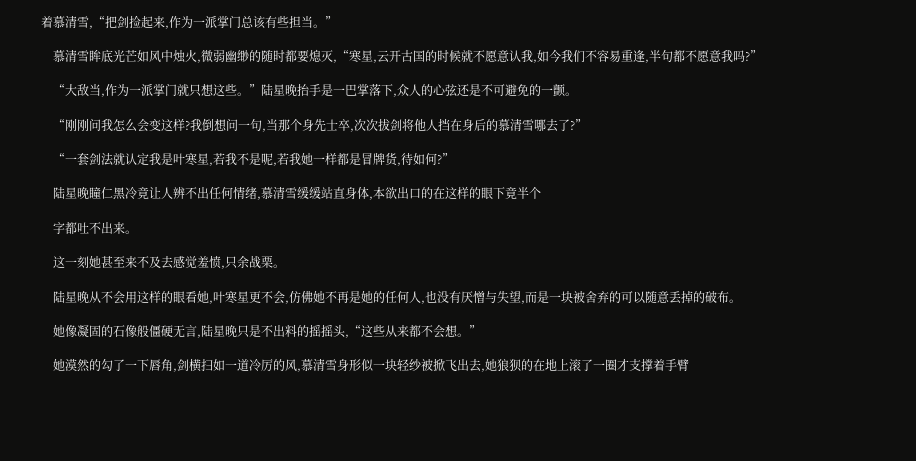着慕清雪,“把剑捡起来,作为一派掌门总该有些担当。”

    慕清雪眸底光芒如风中烛火,微弱幽缈的随时都要熄灭,“寒星,云开古国的时候就不愿意认我,如今我们不容易重逢,半句都不愿意我吗?”

    “大敌当,作为一派掌门就只想这些。”陆星晚抬手是一巴掌落下,众人的心弦还是不可避免的一颤。

    “刚刚问我怎么会变这样?我倒想问一句,当那个身先士卒,次次拔剑将他人挡在身后的慕清雪哪去了?”

    “一套剑法就认定我是叶寒星,若我不是呢,若我她一样都是冒牌货,待如何?”

    陆星晚瞳仁黑冷竟让人辨不出任何情绪,慕清雪缓缓站直身体,本欲出口的在这样的眼下竟半个

    字都吐不出来。

    这一刻她甚至来不及去感觉羞愤,只余战栗。

    陆星晚从不会用这样的眼看她,叶寒星更不会,仿佛她不再是她的任何人,也没有厌憎与失望,而是一块被舍弃的可以随意丢掉的破布。

    她像凝固的石像般僵硬无言,陆星晚只是不出料的摇摇头,“这些从来都不会想。”

    她漠然的勾了一下唇角,剑横扫如一道冷厉的风,慕清雪身形似一块轻纱被掀飞出去,她狼狈的在地上滚了一圈才支撑着手臂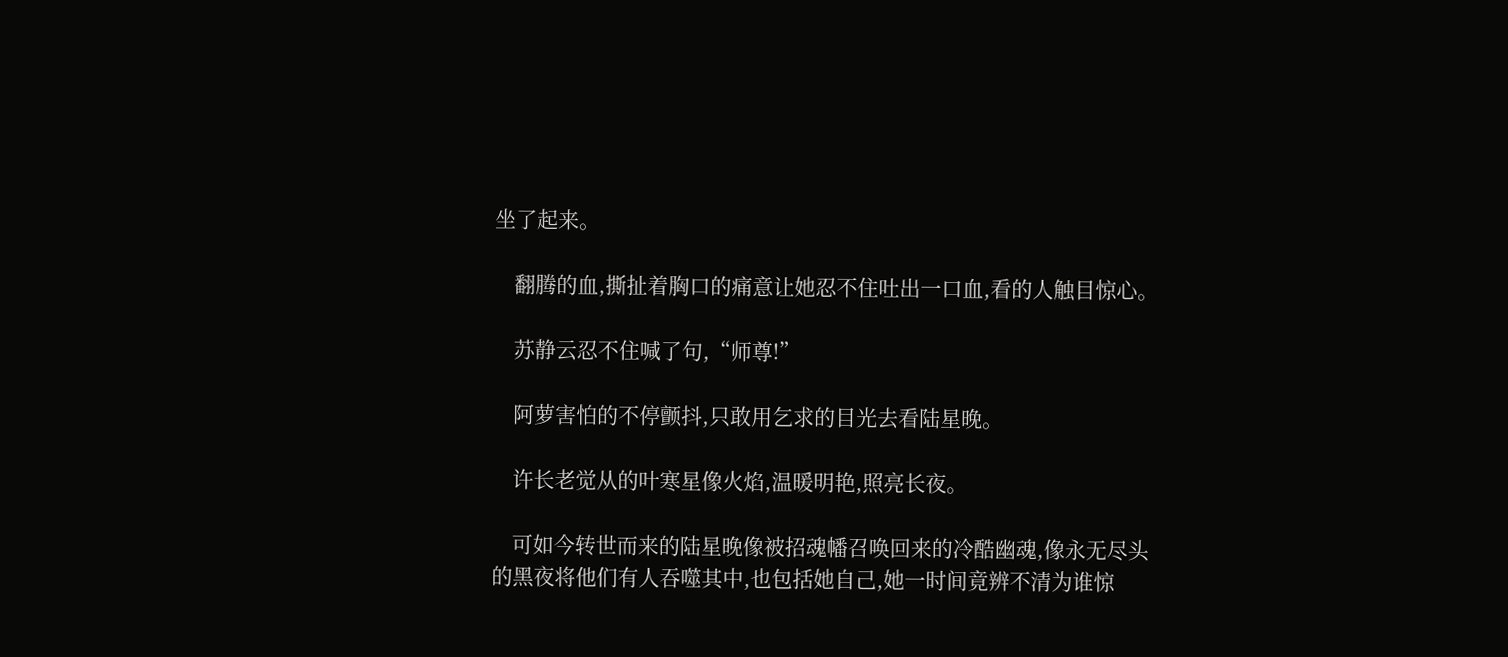坐了起来。

    翻腾的血,撕扯着胸口的痛意让她忍不住吐出一口血,看的人触目惊心。

    苏静云忍不住喊了句,“师尊!”

    阿萝害怕的不停颤抖,只敢用乞求的目光去看陆星晚。

    许长老觉从的叶寒星像火焰,温暖明艳,照亮长夜。

    可如今转世而来的陆星晚像被招魂幡召唤回来的冷酷幽魂,像永无尽头的黑夜将他们有人吞噬其中,也包括她自己,她一时间竟辨不清为谁惊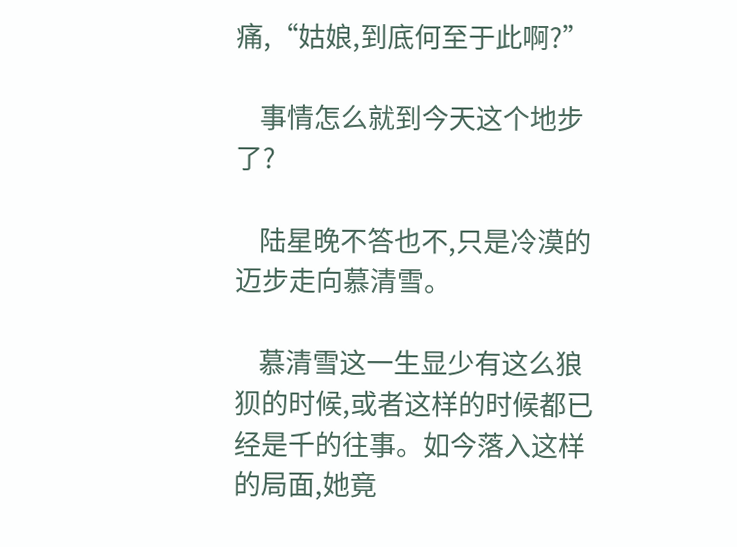痛,“姑娘,到底何至于此啊?”

    事情怎么就到今天这个地步了?

    陆星晚不答也不,只是冷漠的迈步走向慕清雪。

    慕清雪这一生显少有这么狼狈的时候,或者这样的时候都已经是千的往事。如今落入这样的局面,她竟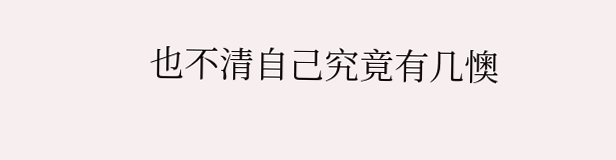也不清自己究竟有几懊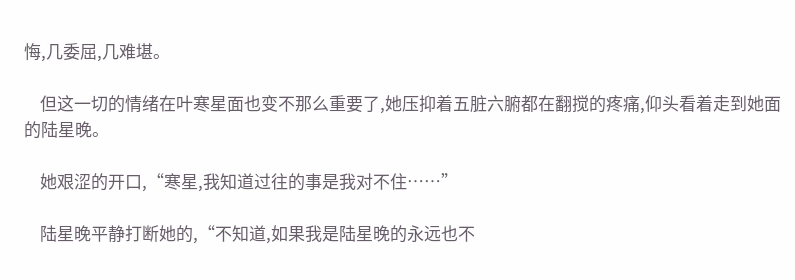悔,几委屈,几难堪。

    但这一切的情绪在叶寒星面也变不那么重要了,她压抑着五脏六腑都在翻搅的疼痛,仰头看着走到她面的陆星晚。

    她艰涩的开口,“寒星,我知道过往的事是我对不住……”

    陆星晚平静打断她的,“不知道,如果我是陆星晚的永远也不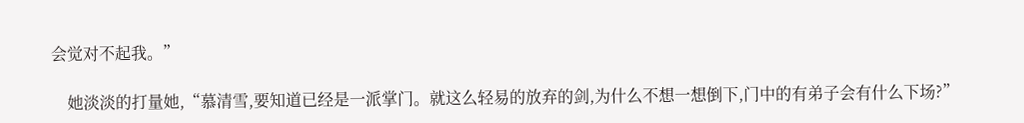会觉对不起我。”

    她淡淡的打量她,“慕清雪,要知道已经是一派掌门。就这么轻易的放弃的剑,为什么不想一想倒下,门中的有弟子会有什么下场?”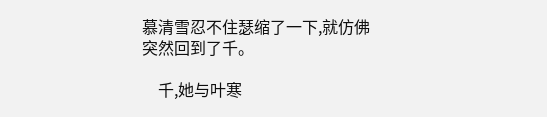慕清雪忍不住瑟缩了一下,就仿佛突然回到了千。

    千,她与叶寒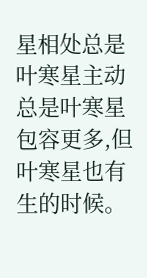星相处总是叶寒星主动总是叶寒星包容更多,但叶寒星也有生的时候。